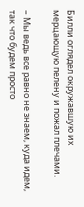Билли оглядел окружавшую их мерцающую пелену и пожал плечами.

– Мы ведь все равно не знаем, куда идем, так что будем просто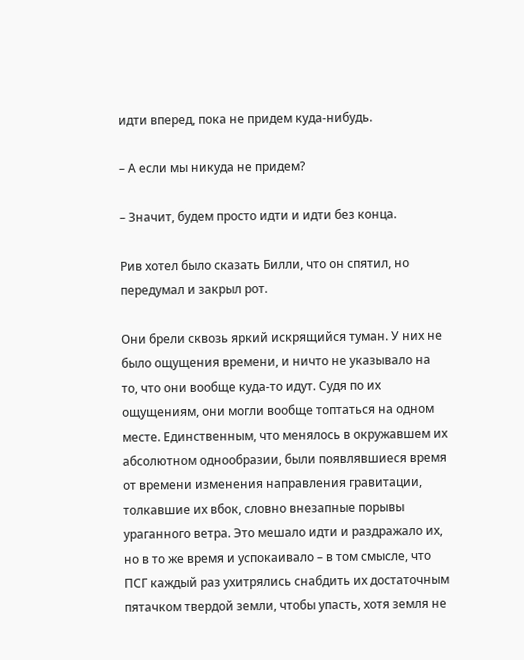идти вперед, пока не придем куда-нибудь.

– А если мы никуда не придем?

– Значит, будем просто идти и идти без конца.

Рив хотел было сказать Билли, что он спятил, но передумал и закрыл рот.

Они брели сквозь яркий искрящийся туман. У них не было ощущения времени, и ничто не указывало на то, что они вообще куда-то идут. Судя по их ощущениям, они могли вообще топтаться на одном месте. Единственным, что менялось в окружавшем их абсолютном однообразии, были появлявшиеся время от времени изменения направления гравитации, толкавшие их вбок, словно внезапные порывы ураганного ветра. Это мешало идти и раздражало их, но в то же время и успокаивало – в том смысле, что ПСГ каждый раз ухитрялись снабдить их достаточным пятачком твердой земли, чтобы упасть, хотя земля не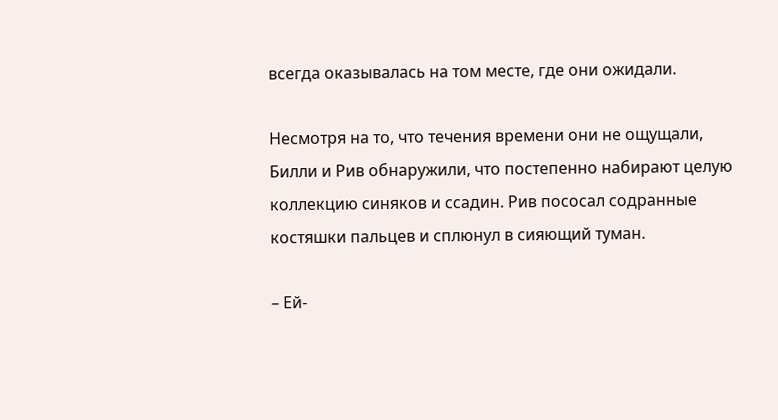всегда оказывалась на том месте, где они ожидали.

Несмотря на то, что течения времени они не ощущали, Билли и Рив обнаружили, что постепенно набирают целую коллекцию синяков и ссадин. Рив пососал содранные костяшки пальцев и сплюнул в сияющий туман.

– Ей-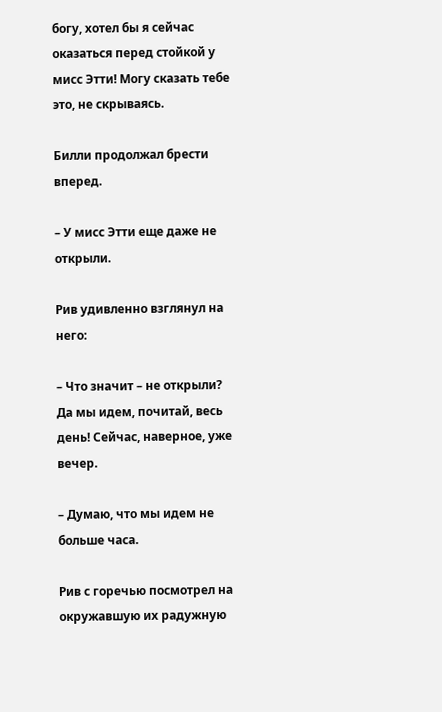богу, хотел бы я сейчас оказаться перед стойкой у мисс Этти! Могу сказать тебе это, не скрываясь.

Билли продолжал брести вперед.

– У мисс Этти еще даже не открыли.

Рив удивленно взглянул на него:

– Что значит – не открыли? Да мы идем, почитай, весь день! Сейчас, наверное, уже вечер.

– Думаю, что мы идем не больше часа.

Рив с горечью посмотрел на окружавшую их радужную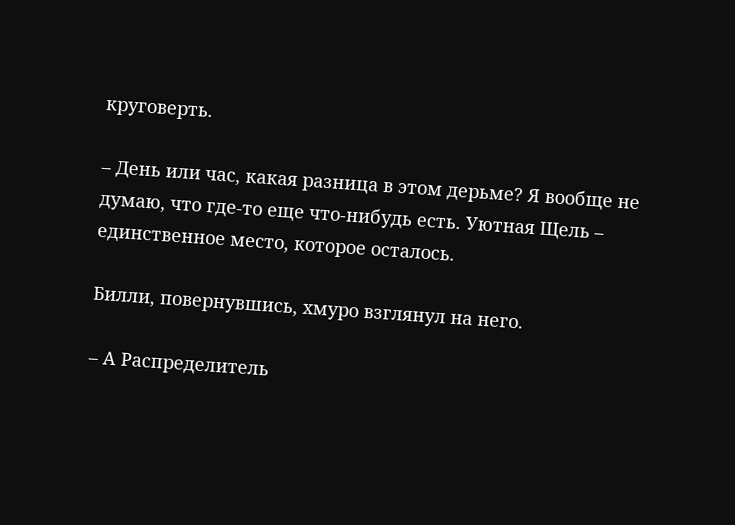круговерть.

– День или час, какая разница в этом дерьме? Я вообще не думаю, что где-то еще что-нибудь есть. Уютная Щель – единственное место, которое осталось.

Билли, повернувшись, хмуро взглянул на него.

– А Распределитель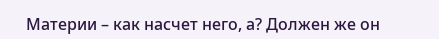Материи – как насчет него, а? Должен же он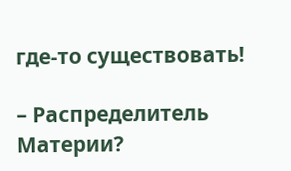где-то существовать!

– Распределитель Материи?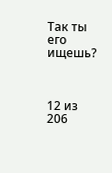Так ты его ищешь?



12 из 206